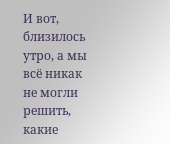И вот, близилось утро, а мы всё никак не могли решить, какие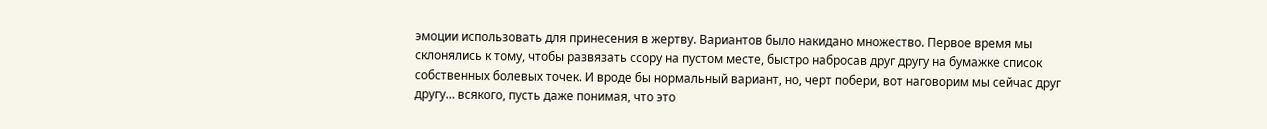эмоции использовать для принесения в жертву. Вариантов было накидано множество. Первое время мы склонялись к тому, чтобы развязать ссору на пустом месте, быстро набросав друг другу на бумажке список собственных болевых точек. И вроде бы нормальный вариант, но, черт побери, вот наговорим мы сейчас друг другу… всякого, пусть даже понимая, что это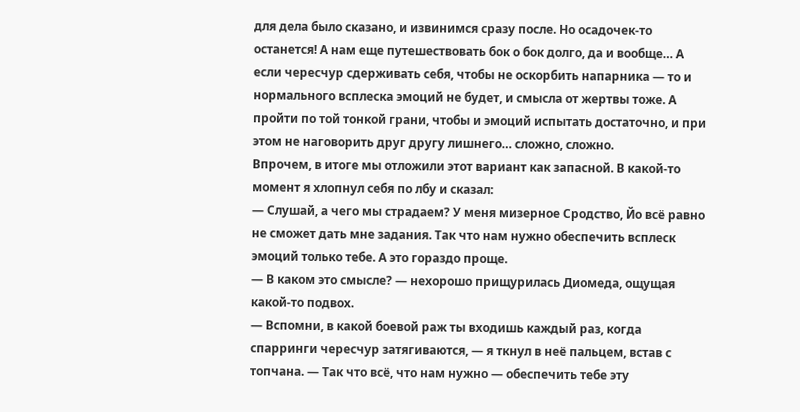для дела было сказано, и извинимся сразу после. Но осадочек-то останется! А нам еще путешествовать бок о бок долго, да и вообще… А если чересчур сдерживать себя, чтобы не оскорбить напарника — то и нормального всплеска эмоций не будет, и смысла от жертвы тоже. А пройти по той тонкой грани, чтобы и эмоций испытать достаточно, и при этом не наговорить друг другу лишнего… сложно, сложно.
Впрочем, в итоге мы отложили этот вариант как запасной. В какой-то момент я хлопнул себя по лбу и сказал:
— Слушай, а чего мы страдаем? У меня мизерное Сродство, Йо всё равно не сможет дать мне задания. Так что нам нужно обеспечить всплеск эмоций только тебе. А это гораздо проще.
— В каком это смысле? — нехорошо прищурилась Диомеда, ощущая какой-то подвох.
— Вспомни, в какой боевой раж ты входишь каждый раз, когда спарринги чересчур затягиваются, — я ткнул в неё пальцем, встав с топчана. — Так что всё, что нам нужно — обеспечить тебе эту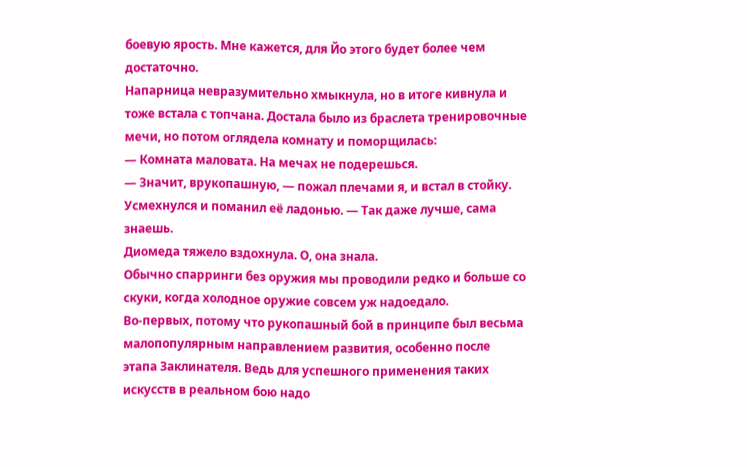боевую ярость. Мне кажется, для Йо этого будет более чем достаточно.
Напарница невразумительно хмыкнула, но в итоге кивнула и тоже встала с топчана. Достала было из браслета тренировочные мечи, но потом оглядела комнату и поморщилась:
— Комната маловата. На мечах не подерешься.
— Значит, врукопашную, — пожал плечами я, и встал в стойку. Усмехнулся и поманил её ладонью. — Так даже лучше, сама знаешь.
Диомеда тяжело вздохнула. О, она знала.
Обычно спарринги без оружия мы проводили редко и больше со скуки, когда холодное оружие совсем уж надоедало.
Во-первых, потому что рукопашный бой в принципе был весьма малопопулярным направлением развития, особенно после этапа Заклинателя. Ведь для успешного применения таких искусств в реальном бою надо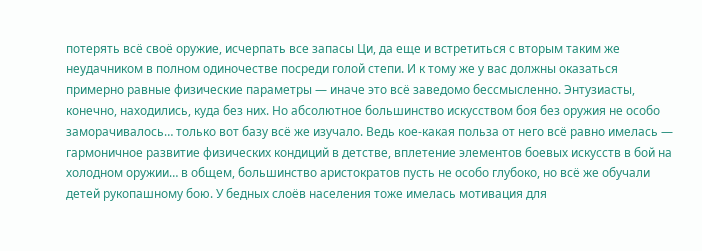потерять всё своё оружие, исчерпать все запасы Ци, да еще и встретиться с вторым таким же неудачником в полном одиночестве посреди голой степи. И к тому же у вас должны оказаться примерно равные физические параметры — иначе это всё заведомо бессмысленно. Энтузиасты, конечно, находились, куда без них. Но абсолютное большинство искусством боя без оружия не особо заморачивалось… только вот базу всё же изучало. Ведь кое-какая польза от него всё равно имелась — гармоничное развитие физических кондиций в детстве, вплетение элементов боевых искусств в бой на холодном оружии… в общем, большинство аристократов пусть не особо глубоко, но всё же обучали детей рукопашному бою. У бедных слоёв населения тоже имелась мотивация для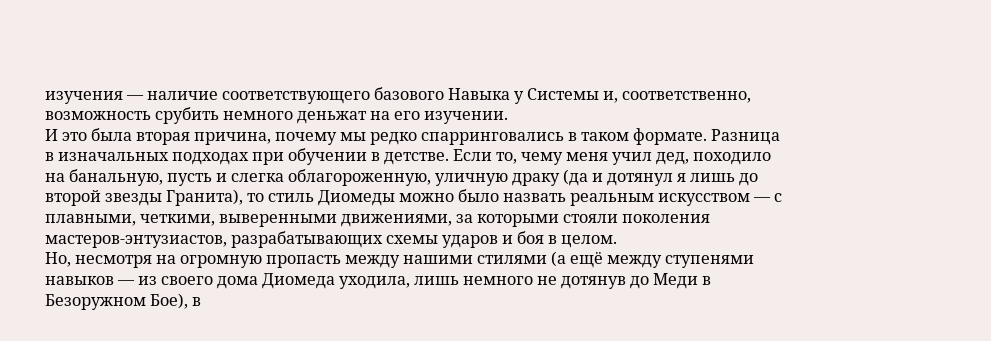изучения — наличие соответствующего базового Навыка у Системы и, соответственно, возможность срубить немного деньжат на его изучении.
И это была вторая причина, почему мы редко спарринговались в таком формате. Разница в изначальных подходах при обучении в детстве. Если то, чему меня учил дед, походило на банальную, пусть и слегка облагороженную, уличную драку (да и дотянул я лишь до второй звезды Гранита), то стиль Диомеды можно было назвать реальным искусством — с плавными, четкими, выверенными движениями, за которыми стояли поколения мастеров-энтузиастов, разрабатывающих схемы ударов и боя в целом.
Но, несмотря на огромную пропасть между нашими стилями (а ещё между ступенями навыков — из своего дома Диомеда уходила, лишь немного не дотянув до Меди в Безоружном Бое), в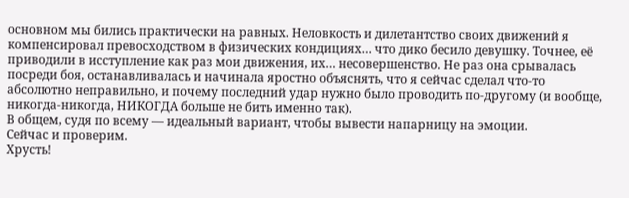основном мы бились практически на равных. Неловкость и дилетантство своих движений я компенсировал превосходством в физических кондициях… что дико бесило девушку. Точнее, её приводили в исступление как раз мои движения, их… несовершенство. Не раз она срывалась посреди боя, останавливалась и начинала яростно объяснять, что я сейчас сделал что-то абсолютно неправильно, и почему последний удар нужно было проводить по-другому (и вообще, никогда-никогда, НИКОГДА больше не бить именно так).
В общем, судя по всему — идеальный вариант, чтобы вывести напарницу на эмоции.
Сейчас и проверим.
Хрусть!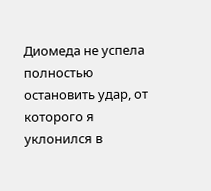Диомеда не успела полностью остановить удар, от которого я уклонился в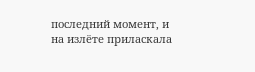последний момент, и на излёте приласкала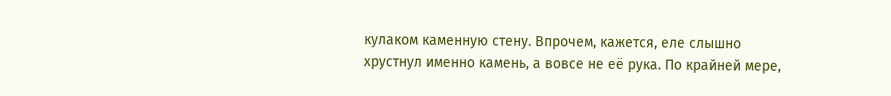кулаком каменную стену. Впрочем, кажется, еле слышно хрустнул именно камень, а вовсе не её рука. По крайней мере,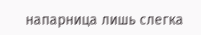напарница лишь слегка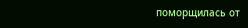поморщилась от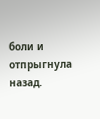боли и отпрыгнула назад.